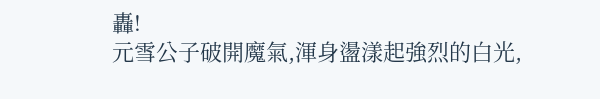轟!
元雪公子破開魔氣,渾身盪漾起強烈的白光,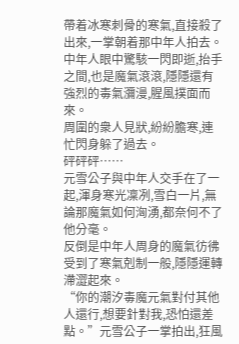帶着冰寒刺骨的寒氣,直接殺了出來,一掌朝着那中年人拍去。
中年人眼中驚駭一閃即逝,抬手之間,也是魔氣滾滾,隱隱還有強烈的毒氣瀰漫,腥風撲面而來。
周圍的衆人見狀,紛紛膽寒,連忙閃身躲了過去。
砰砰砰……
元雪公子與中年人交手在了一起,渾身寒光凜冽,雪白一片,無論那魔氣如何洶湧,都奈何不了他分毫。
反倒是中年人周身的魔氣彷彿受到了寒氣剋制一般,隱隱運轉滯澀起來。
“你的潮汐毒魔元氣對付其他人還行,想要針對我,恐怕還差點。”元雪公子一掌拍出,狂風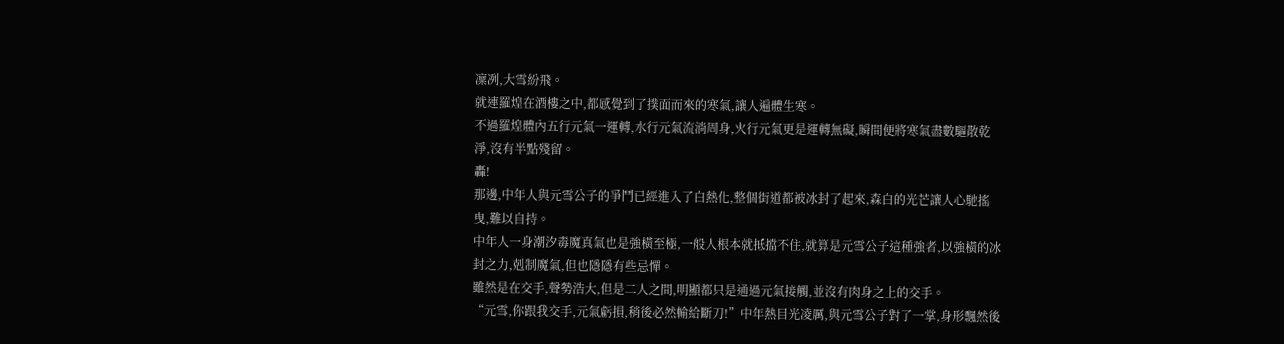凜冽,大雪紛飛。
就連羅煌在酒樓之中,都感覺到了撲面而來的寒氣,讓人遍體生寒。
不過羅煌體內五行元氣一運轉,水行元氣流淌周身,火行元氣更是運轉無礙,瞬間便將寒氣盡數驅散乾淨,沒有半點殘留。
轟!
那邊,中年人與元雪公子的爭鬥已經進入了白熱化,整個街道都被冰封了起來,森白的光芒讓人心馳搖曳,難以自持。
中年人一身潮汐毒魔真氣也是強橫至極,一般人根本就抵擋不住,就算是元雪公子這種強者,以強橫的冰封之力,剋制魔氣,但也隱隱有些忌憚。
雖然是在交手,聲勢浩大,但是二人之間,明顯都只是通過元氣接觸,並沒有肉身之上的交手。
“元雪,你跟我交手,元氣虧損,稍後必然輸給斷刀!”中年熱目光凌厲,與元雪公子對了一掌,身形飄然後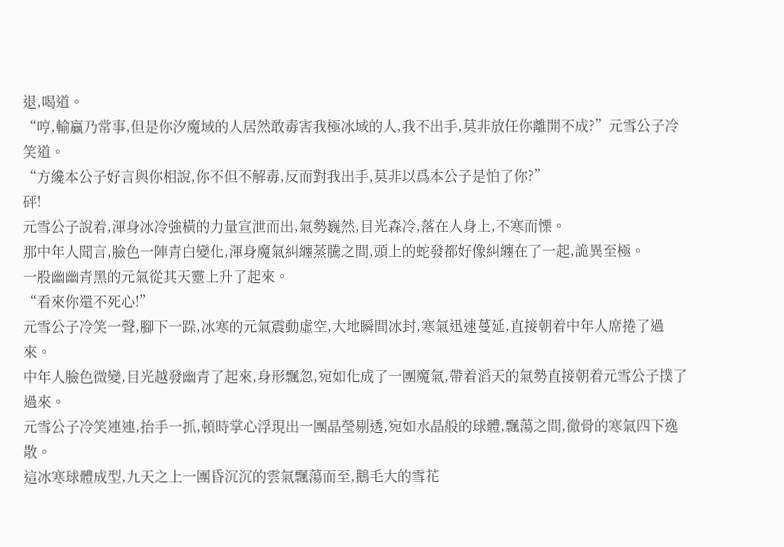退,喝道。
“哼,輸贏乃常事,但是你汐魔域的人居然敢毒害我極冰域的人,我不出手,莫非放任你離開不成?”元雪公子冷笑道。
“方纔本公子好言與你相說,你不但不解毒,反而對我出手,莫非以爲本公子是怕了你?”
砰!
元雪公子說着,渾身冰冷強橫的力量宣泄而出,氣勢巍然,目光森冷,落在人身上,不寒而慄。
那中年人聞言,臉色一陣青白變化,渾身魔氣糾纏蒸騰之間,頭上的蛇發都好像糾纏在了一起,詭異至極。
一股幽幽青黑的元氣從其天靈上升了起來。
“看來你還不死心!”
元雪公子冷笑一聲,腳下一跺,冰寒的元氣震動虛空,大地瞬間冰封,寒氣迅速蔓延,直接朝着中年人席捲了過來。
中年人臉色微變,目光越發幽青了起來,身形飄忽,宛如化成了一團魔氣,帶着滔天的氣勢直接朝着元雪公子撲了過來。
元雪公子冷笑連連,抬手一抓,頓時掌心浮現出一團晶瑩剔透,宛如水晶般的球體,飄蕩之間,徹骨的寒氣四下逸散。
這冰寒球體成型,九天之上一團昏沉沉的雲氣飄蕩而至,鵝毛大的雪花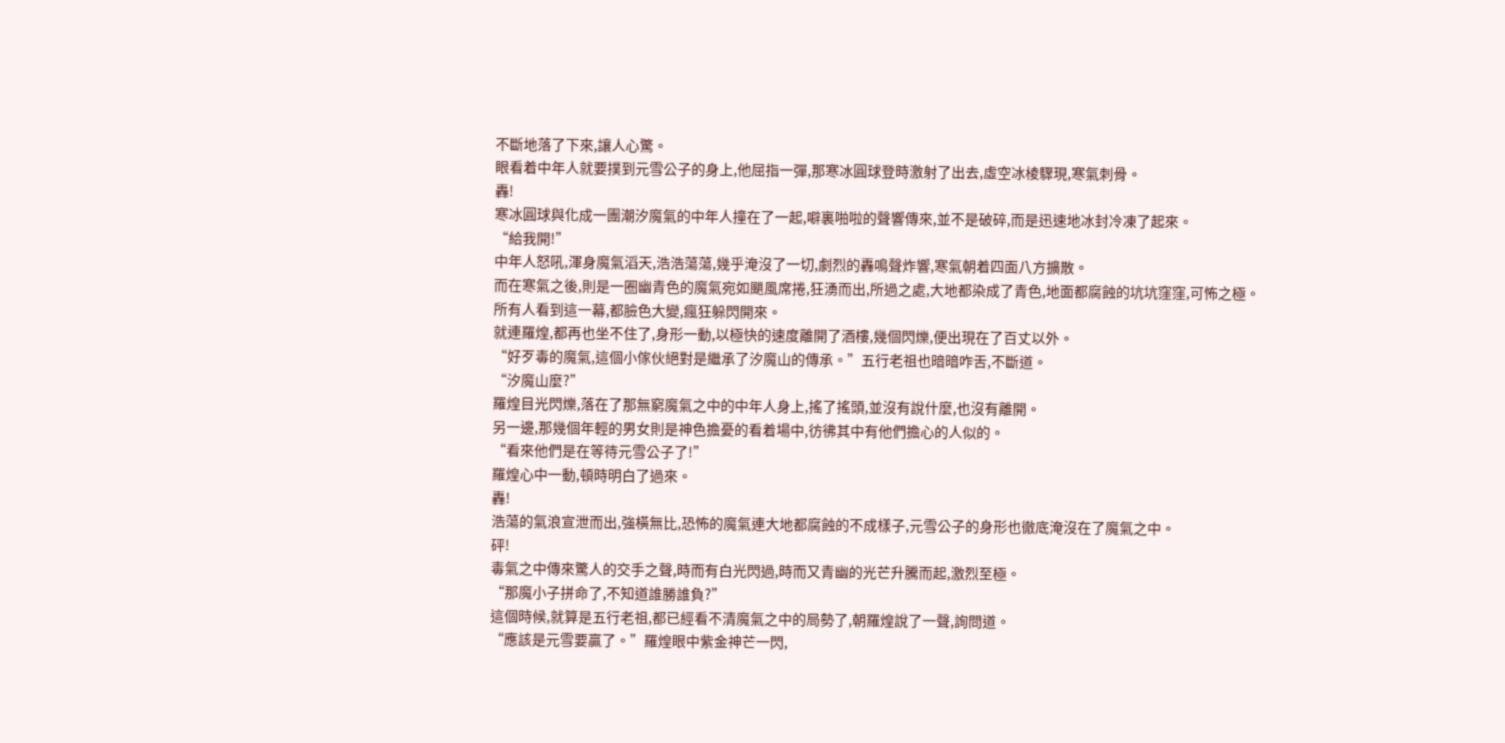不斷地落了下來,讓人心驚。
眼看着中年人就要撲到元雪公子的身上,他屈指一彈,那寒冰圓球登時激射了出去,虛空冰棱驟現,寒氣刺骨。
轟!
寒冰圓球與化成一團潮汐魔氣的中年人撞在了一起,噼裏啪啦的聲響傳來,並不是破碎,而是迅速地冰封冷凍了起來。
“給我開!”
中年人怒吼,渾身魔氣滔天,浩浩蕩蕩,幾乎淹沒了一切,劇烈的轟鳴聲炸響,寒氣朝着四面八方擴散。
而在寒氣之後,則是一圈幽青色的魔氣宛如颶風席捲,狂湧而出,所過之處,大地都染成了青色,地面都腐蝕的坑坑窪窪,可怖之極。
所有人看到這一幕,都臉色大變,瘋狂躲閃開來。
就連羅煌,都再也坐不住了,身形一動,以極快的速度離開了酒樓,幾個閃爍,便出現在了百丈以外。
“好歹毒的魔氣,這個小傢伙絕對是繼承了汐魔山的傳承。”五行老祖也暗暗咋舌,不斷道。
“汐魔山麼?”
羅煌目光閃爍,落在了那無窮魔氣之中的中年人身上,搖了搖頭,並沒有說什麼,也沒有離開。
另一邊,那幾個年輕的男女則是神色擔憂的看着場中,彷彿其中有他們擔心的人似的。
“看來他們是在等待元雪公子了!”
羅煌心中一動,頓時明白了過來。
轟!
浩蕩的氣浪宣泄而出,強橫無比,恐怖的魔氣連大地都腐蝕的不成樣子,元雪公子的身形也徹底淹沒在了魔氣之中。
砰!
毒氣之中傳來驚人的交手之聲,時而有白光閃過,時而又青幽的光芒升騰而起,激烈至極。
“那魔小子拼命了,不知道誰勝誰負?”
這個時候,就算是五行老祖,都已經看不清魔氣之中的局勢了,朝羅煌說了一聲,詢問道。
“應該是元雪要贏了。”羅煌眼中紫金神芒一閃,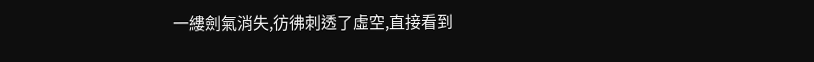一縷劍氣消失,彷彿刺透了虛空,直接看到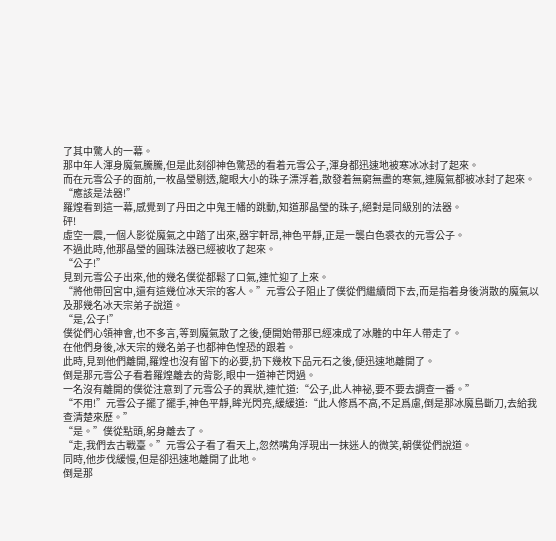了其中驚人的一幕。
那中年人渾身魔氣騰騰,但是此刻卻神色驚恐的看着元雪公子,渾身都迅速地被寒冰冰封了起來。
而在元雪公子的面前,一枚晶瑩剔透,龍眼大小的珠子漂浮着,散發着無窮無盡的寒氣,連魔氣都被冰封了起來。
“應該是法器!”
羅煌看到這一幕,感覺到了丹田之中鬼王幡的跳動,知道那晶瑩的珠子,絕對是同級別的法器。
砰!
虛空一震,一個人影從魔氣之中踏了出來,器宇軒昂,神色平靜,正是一襲白色裘衣的元雪公子。
不過此時,他那晶瑩的圓珠法器已經被收了起來。
“公子!”
見到元雪公子出來,他的幾名僕從都鬆了口氣,連忙迎了上來。
“將他帶回宮中,還有這幾位冰天宗的客人。”元雪公子阻止了僕從們繼續問下去,而是指着身後消散的魔氣以及那幾名冰天宗弟子說道。
“是,公子!”
僕從們心領神會,也不多言,等到魔氣散了之後,便開始帶那已經凍成了冰雕的中年人帶走了。
在他們身後,冰天宗的幾名弟子也都神色惶恐的跟着。
此時,見到他們離開,羅煌也沒有留下的必要,扔下幾枚下品元石之後,便迅速地離開了。
倒是那元雪公子看着羅煌離去的背影,眼中一道神芒閃過。
一名沒有離開的僕從注意到了元雪公子的異狀,連忙道:“公子,此人神祕,要不要去調查一番。”
“不用!”元雪公子擺了擺手,神色平靜,眸光閃亮,緩緩道:“此人修爲不高,不足爲慮,倒是那冰魔島斷刀,去給我查清楚來歷。”
“是。”僕從點頭,躬身離去了。
“走,我們去古戰臺。”元雪公子看了看天上,忽然嘴角浮現出一抹迷人的微笑,朝僕從們說道。
同時,他步伐緩慢,但是卻迅速地離開了此地。
倒是那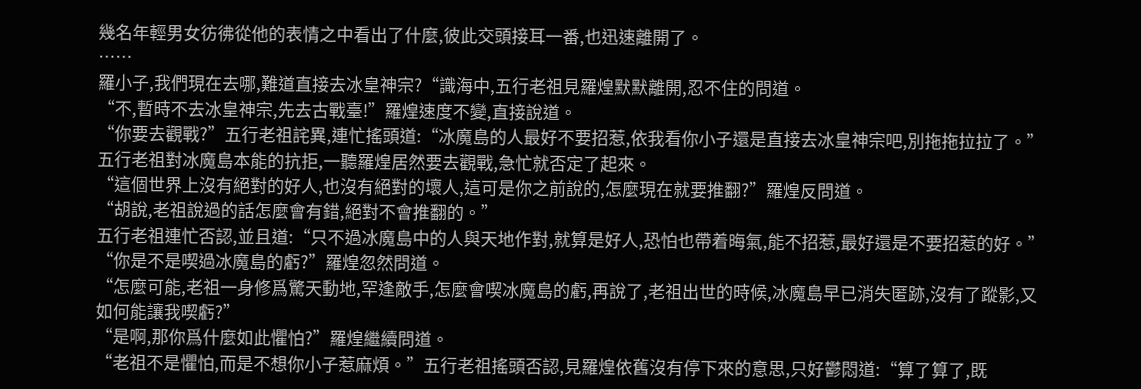幾名年輕男女彷彿從他的表情之中看出了什麼,彼此交頭接耳一番,也迅速離開了。
……
羅小子,我們現在去哪,難道直接去冰皇神宗?“識海中,五行老祖見羅煌默默離開,忍不住的問道。
“不,暫時不去冰皇神宗,先去古戰臺!”羅煌速度不變,直接說道。
“你要去觀戰?”五行老祖詫異,連忙搖頭道:“冰魔島的人最好不要招惹,依我看你小子還是直接去冰皇神宗吧,別拖拖拉拉了。”
五行老祖對冰魔島本能的抗拒,一聽羅煌居然要去觀戰,急忙就否定了起來。
“這個世界上沒有絕對的好人,也沒有絕對的壞人,這可是你之前說的,怎麼現在就要推翻?”羅煌反問道。
“胡說,老祖說過的話怎麼會有錯,絕對不會推翻的。”
五行老祖連忙否認,並且道:“只不過冰魔島中的人與天地作對,就算是好人,恐怕也帶着晦氣,能不招惹,最好還是不要招惹的好。”
“你是不是喫過冰魔島的虧?”羅煌忽然問道。
“怎麼可能,老祖一身修爲驚天動地,罕逢敵手,怎麼會喫冰魔島的虧,再說了,老祖出世的時候,冰魔島早已消失匿跡,沒有了蹤影,又如何能讓我喫虧?”
“是啊,那你爲什麼如此懼怕?”羅煌繼續問道。
“老祖不是懼怕,而是不想你小子惹麻煩。”五行老祖搖頭否認,見羅煌依舊沒有停下來的意思,只好鬱悶道:“算了算了,既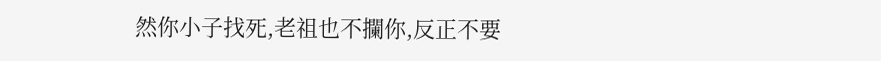然你小子找死,老祖也不攔你,反正不要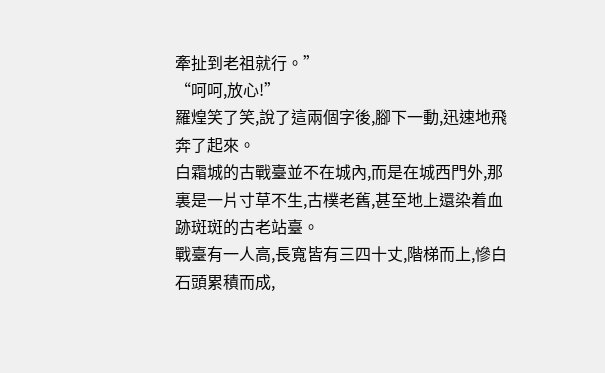牽扯到老祖就行。”
“呵呵,放心!”
羅煌笑了笑,說了這兩個字後,腳下一動,迅速地飛奔了起來。
白霜城的古戰臺並不在城內,而是在城西門外,那裏是一片寸草不生,古樸老舊,甚至地上還染着血跡斑斑的古老站臺。
戰臺有一人高,長寬皆有三四十丈,階梯而上,慘白石頭累積而成,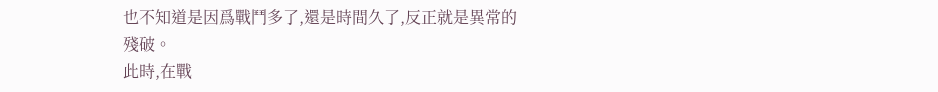也不知道是因爲戰鬥多了,還是時間久了,反正就是異常的殘破。
此時,在戰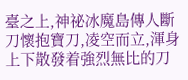臺之上,神祕冰魔島傳人斷刀懷抱寶刀,凌空而立,渾身上下散發着強烈無比的刀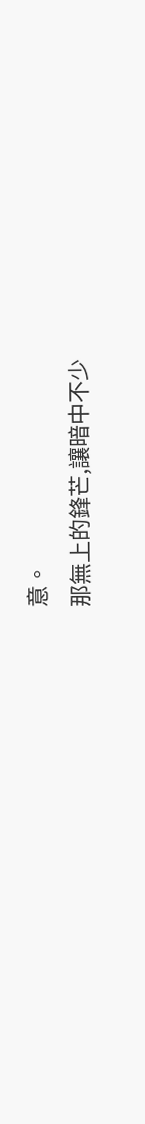意。
那無上的鋒芒,讓暗中不少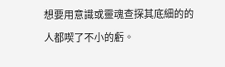想要用意識或靈魂查探其底細的的人都喫了不小的虧。